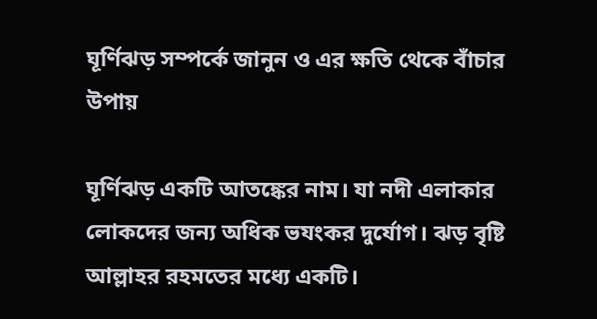ঘূর্ণিঝড় সম্পর্কে জানুন ও এর ক্ষতি থেকে বাঁচার উপায়

ঘূর্ণিঝড় একটি আতঙ্কের নাম। যা নদী এলাকার লোকদের জন্য অধিক ভযংকর দুর্যোগ। ঝড় বৃষ্টি আল্লাহর রহমতের মধ্যে একটি।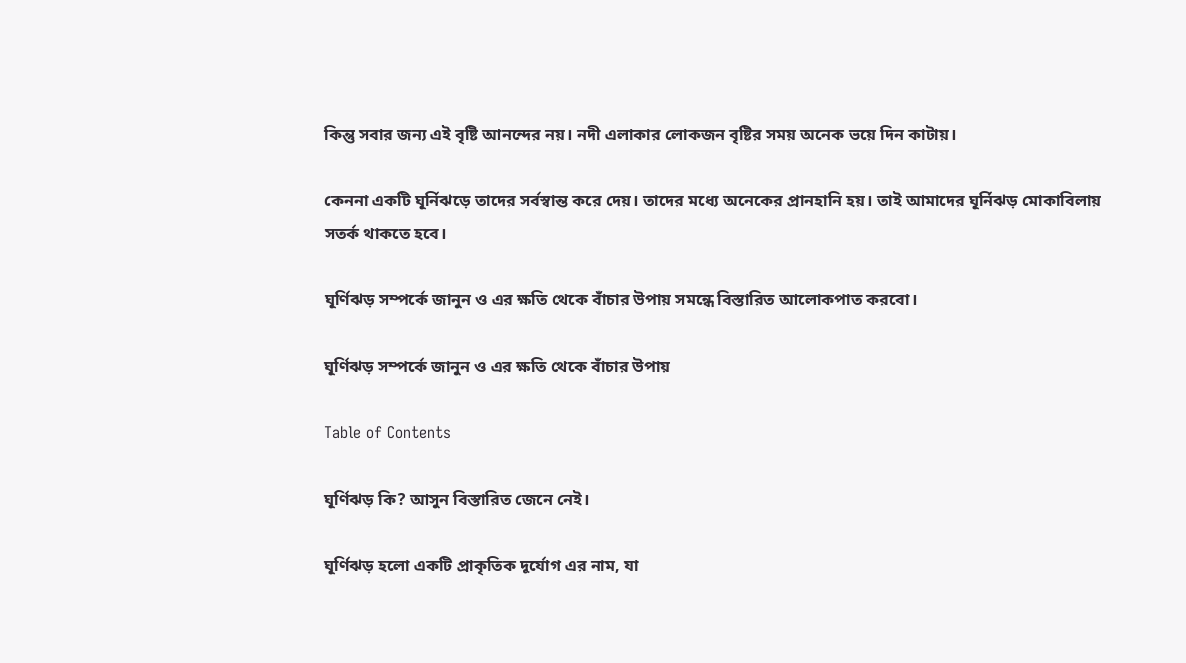কিন্তু সবার জন্য এই বৃষ্টি আনন্দের নয়। নদী এলাকার লোকজন বৃষ্টির সময় অনেক ভয়ে দিন কাটায়।

কেননা একটি ঘূর্নিঝড়ে তাদের সর্বস্বান্ত করে দেয়। তাদের মধ্যে অনেকের প্রানহানি হয়। তাই আমাদের ঘূর্নিঝড় মোকাবিলায় সতর্ক থাকতে হবে।

ঘূর্ণিঝড় সম্পর্কে জানুন ও এর ক্ষতি থেকে বাঁচার উপায় সমন্ধে বিস্তারিত আলোকপাত করবো।

ঘূর্ণিঝড় সম্পর্কে জানুন ও এর ক্ষতি থেকে বাঁচার উপায়

Table of Contents

ঘূর্ণিঝড় কি? আসুন বিস্তারিত জেনে নেই।

ঘূর্ণিঝড় হলো একটি প্রাকৃতিক দূর্যোগ এর নাম, যা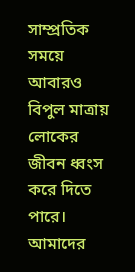সাম্প্রতিক সময়ে আবারও বিপুল মাত্রায় লোকের জীবন ধ্বংস করে দিতে পারে। আমাদের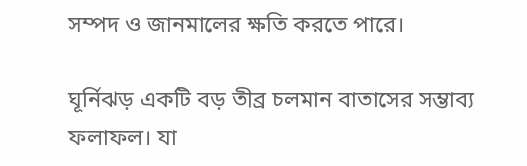সম্পদ ও জানমালের ক্ষতি করতে পারে।

ঘূর্নিঝড় একটি বড় তীব্র চলমান বাতাসের সম্ভাব্য ফলাফল। যা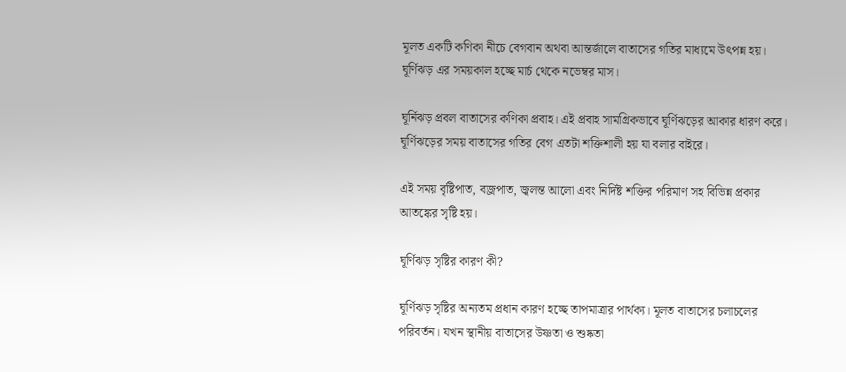মূলত একটি কণিকা নীচে বেগবান অথবা আন্তর্জালে বাতাসের গতির মাধ্যমে উৎপন্ন হয়। ঘূর্ণিঝড় এর সময়কাল হচ্ছে মার্চ থেকে নভেম্বর মাস।

ঘূর্নিঝড় প্রবল বাতাসের কণিকা প্রবাহ। এই প্রবাহ সামগ্রিকভাবে ঘূর্ণিঝড়ের আকার ধারণ করে। ঘূর্ণিঝড়ের সময় বাতাসের গতির বেগ এতটা শক্তিশালী হয় যা বলার বাইরে।

এই সময় বৃষ্টিপাত, বজ্রপাত, জ্বলন্ত আলো এবং নির্দিষ্ট শক্তির পরিমাণ সহ বিভিন্ন প্রকার আতঙ্কের সৃষ্টি হয়।

ঘূর্ণিঝড় সৃষ্টির কারণ কী?

ঘূর্ণিঝড় সৃষ্টির অন্যতম প্রধান কারণ হচ্ছে তাপমাত্রার পার্থক্য। মূলত বাতাসের চলাচলের পরিবর্তন। যখন স্থানীয় বাতাসের উষ্ণতা ও শুষ্কতা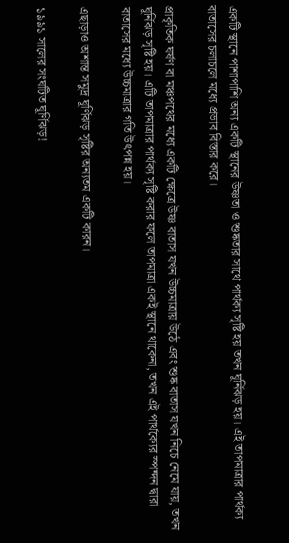একটি স্থানে পাশাপাশি অন্য একটি স্থানের উষ্ণতা ও শুষ্কতার সাথে পার্থক্য সৃষ্টি হয় তখন ঘূর্নিঝড় হয়। এই তাপমাত্রার পার্থক্য বাতাসের চলাচলে মধ্যে প্রভাব বিস্তার করে।

প্রাকৃতিক ঘর্ষণ বা মঞ্চপথের মধ্যে একটি ক্ষেত্রে উষ্ণ বাতাস যখন উচ্চমাত্রায় উঠে এবং শুষ্ক বাতাস যখন নিচে নেমে যায়, তখন ঘূর্নিঝড় সৃষ্টি হয়। এটি তাপমাত্রার পার্থক্য সৃষ্টি করার ফলে তাপমাত্রা একই স্থানে থাকেনা, তখন এই পার্থক্যের স্পন্দন দ্বারা বাতাসের মধ্যে উচ্চমাত্রার গতি উৎপন্ন হয়।

এছাড়াও অশান্ত সমুদ্র ঘূর্ণিঝড় সৃষ্টির অন্যতম একটি কারন।

১৯৯১ সালের সংঘটিত ঘূর্ণিঝড়!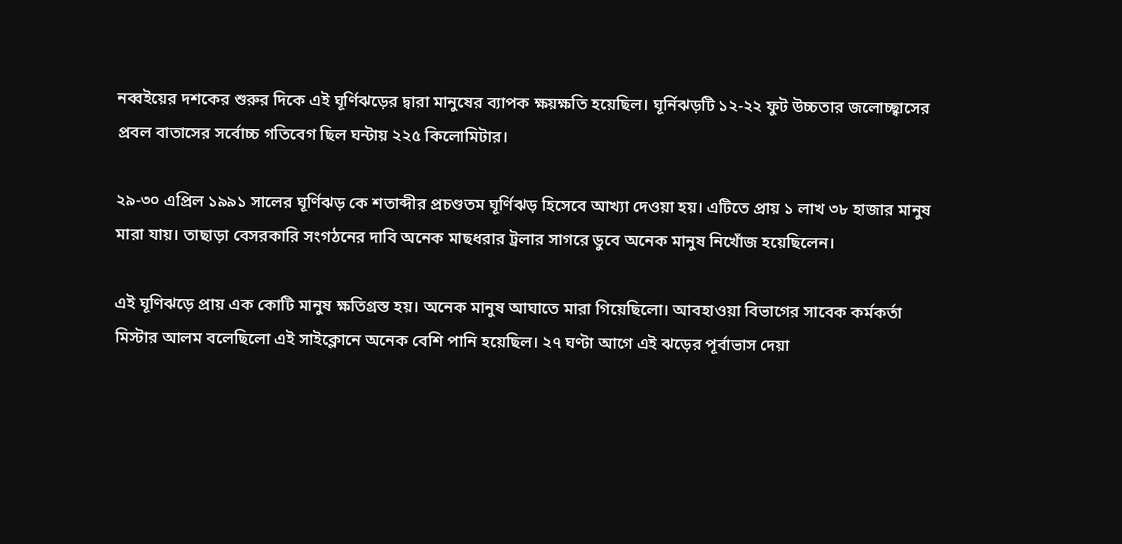নব্বইয়ের দশকের শুরুর দিকে এই ঘূর্ণিঝড়ের দ্বারা মানুষের ব্যাপক ক্ষয়ক্ষতি হয়েছিল। ঘূর্নিঝড়টি ১২-২২ ফুট উচ্চতার জলোচ্ছ্বাসের প্রবল বাতাসের সর্বোচ্চ গতিবেগ ছিল ঘন্টায় ২২৫ কিলোমিটার।

২৯-৩০ এপ্রিল ১৯৯১ সালের ঘূর্ণিঝড় কে শতাব্দীর প্রচণ্ডতম ঘূর্ণিঝড় হিসেবে আখ্যা দেওয়া হয়। এটিতে প্রায় ১ লাখ ৩৮ হাজার মানুষ মারা যায়। তাছাড়া বেসরকারি সংগঠনের দাবি অনেক মাছধরার ট্রলার সাগরে ডুবে অনেক মানুষ নিখোঁজ হয়েছিলেন।

এই ঘূণিঝড়ে প্রায় এক কোটি মানুষ ক্ষতিগ্রস্ত হয়। অনেক মানুষ আঘাতে মারা গিয়েছিলো। আবহাওয়া বিভাগের সাবেক কর্মকর্তা মিস্টার আলম বলেছিলো এই সাইক্লোনে অনেক বেশি পানি হয়েছিল। ২৭ ঘণ্টা আগে এই ঝড়ের পূর্বাভাস দেয়া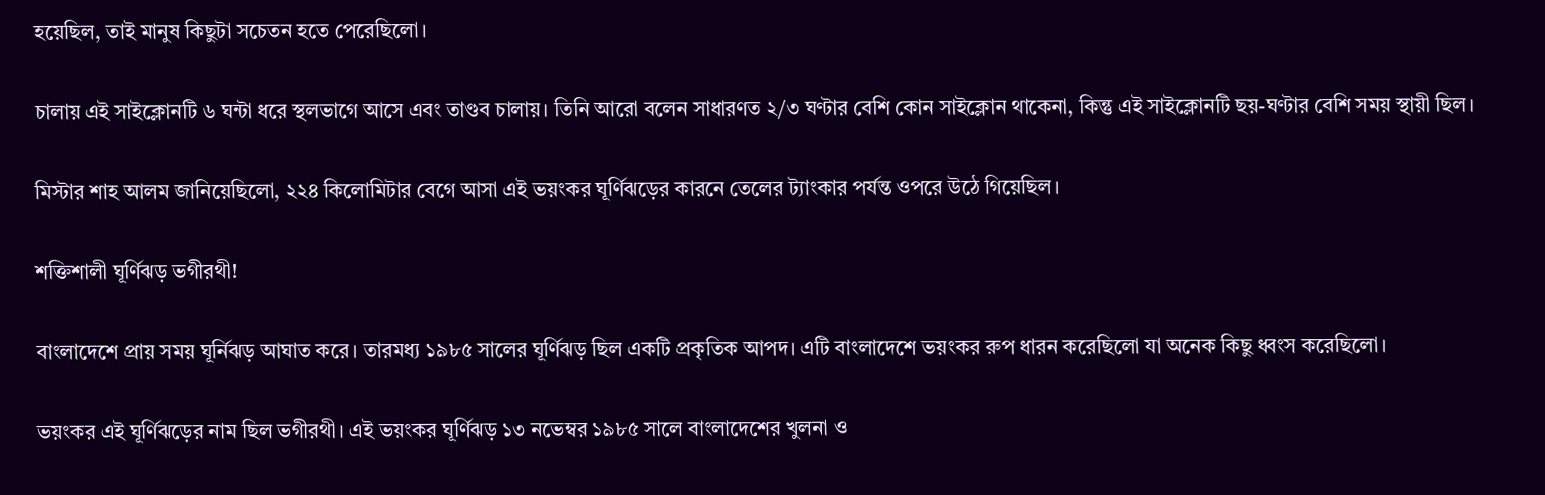হয়েছিল, তাই মানুষ কিছুটা সচেতন হতে পেরেছিলো।

চালায় এই সাইক্লোনটি ৬ ঘন্টা ধরে স্থলভাগে আসে এবং তাণ্ডব চালায়। তিনি আরো বলেন সাধারণত ২/৩ ঘণ্টার বেশি কোন সাইক্লোন থাকেনা, কিন্তু এই সাইক্লোনটি ছয়-ঘণ্টার বেশি সময় স্থায়ী ছিল।

মিস্টার শাহ আলম জানিয়েছিলো, ২২৪ কিলোমিটার বেগে আসা এই ভয়ংকর ঘূর্ণিঝড়ের কারনে তেলের ট্যাংকার পর্যন্ত ওপরে উঠে গিয়েছিল।

শক্তিশালী ঘূর্ণিঝড় ভগীরথী!

বাংলাদেশে প্রায় সময় ঘূর্নিঝড় আঘাত করে। তারমধ্য ১৯৮৫ সালের ঘূর্ণিঝড় ছিল একটি প্রকৃতিক আপদ। এটি বাংলাদেশে ভয়ংকর রুপ ধারন করেছিলো যা অনেক কিছু ধ্বংস করেছিলো।

ভয়ংকর এই ঘূর্ণিঝড়ের নাম ছিল ভগীরথী। এই ভয়ংকর ঘূর্ণিঝড় ১৩ নভেম্বর ১৯৮৫ সালে বাংলাদেশের খুলনা ও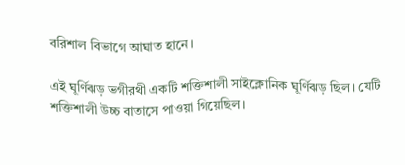বরিশাল বিভাগে আঘাত হানে।

এই ঘূর্ণিঝড় ভগীরথী একটি শক্তিশালী সাইক্লোনিক ঘূর্ণিঝড় ছিল। যেটি শক্তিশালী উচ্চ বাতাসে পাওয়া গিয়েছিল।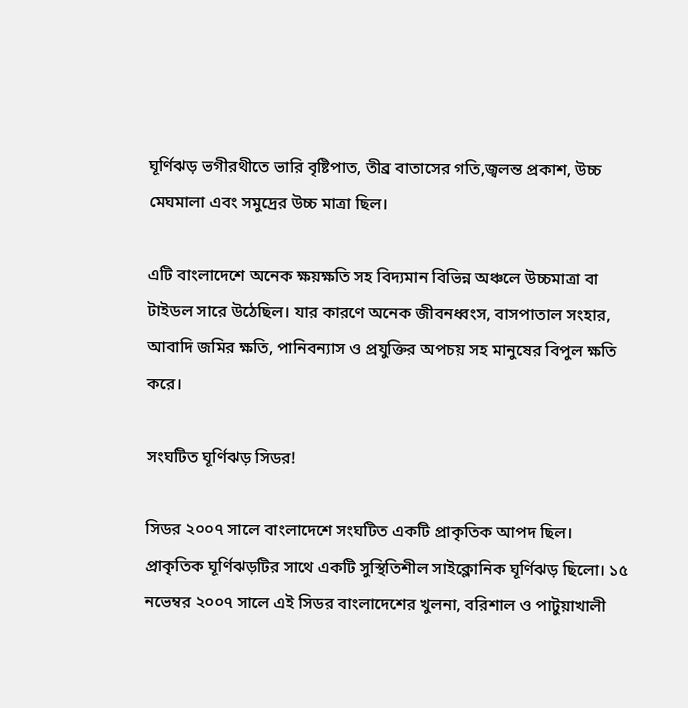ঘূর্ণিঝড় ভগীরথীতে ভারি বৃষ্টিপাত, তীব্র বাতাসের গতি,জ্বলন্ত প্রকাশ, উচ্চ মেঘমালা এবং সমুদ্রের উচ্চ মাত্রা ছিল।

এটি বাংলাদেশে অনেক ক্ষয়ক্ষতি সহ বিদ্যমান বিভিন্ন অঞ্চলে উচ্চমাত্রা বা টাইডল সারে উঠেছিল। যার কারণে অনেক জীবনধ্বংস, বাসপাতাল সংহার, আবাদি জমির ক্ষতি, পানিবন্যাস ও প্রযুক্তির অপচয় সহ মানুষের বিপুল ক্ষতি করে।

সংঘটিত ঘূর্ণিঝড় সিডর!

সিডর ২০০৭ সালে বাংলাদেশে সংঘটিত একটি প্রাকৃতিক আপদ ছিল। প্রাকৃতিক ঘূর্ণিঝড়টির সাথে একটি সুস্থিতিশীল সাইক্লোনিক ঘূর্ণিঝড় ছিলো। ১৫ নভেম্বর ২০০৭ সালে এই সিডর বাংলাদেশের খুলনা, বরিশাল ও পাটুয়াখালী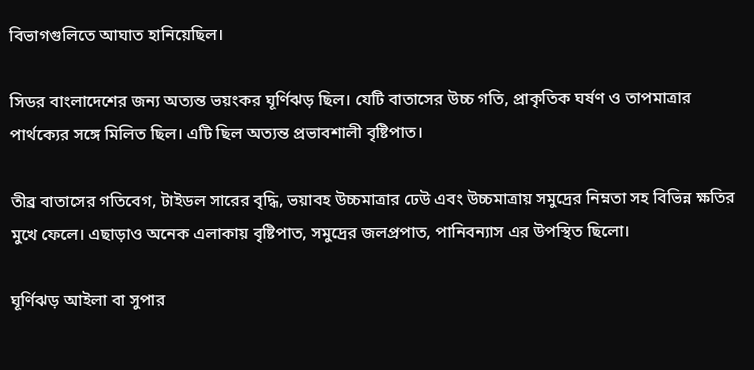বিভাগগুলিতে আঘাত হানিয়েছিল।

সিডর বাংলাদেশের জন্য অত্যন্ত ভয়ংকর ঘূর্ণিঝড় ছিল। যেটি বাতাসের উচ্চ গতি, প্রাকৃতিক ঘর্ষণ ও তাপমাত্রার পার্থক্যের সঙ্গে মিলিত ছিল। এটি ছিল অত্যন্ত প্রভাবশালী বৃষ্টিপাত।

তীব্র বাতাসের গতিবেগ, টাইডল সারের বৃদ্ধি, ভয়াবহ উচ্চমাত্রার ঢেউ এবং উচ্চমাত্রায় সমুদ্রের নিম্নতা সহ বিভিন্ন ক্ষতির মুখে ফেলে। এছাড়াও অনেক এলাকায় বৃষ্টিপাত, সমুদ্রের জলপ্রপাত, পানিবন্যাস এর উপস্থিত ছিলো।

ঘূর্ণিঝড় আইলা বা সুপার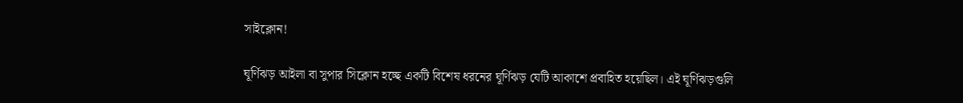সাইক্লোন!

ঘূর্ণিঝড় আইলা বা সুপার সিক্লোন হচ্ছে একটি বিশেষ ধরনের ঘূর্ণিঝড় যেটি আকাশে প্রবাহিত হয়েছিল। এই ঘূর্ণিঝড়গুলি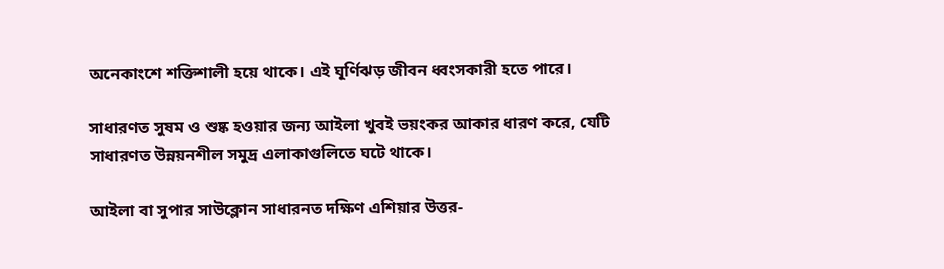অনেকাংশে শক্তিশালী হয়ে থাকে। এই ঘূর্ণিঝড় জীবন ধ্বংসকারী হতে পারে।

সাধারণত সুষম ও শুষ্ক হওয়ার জন্য আইলা খুবই ভয়ংকর আকার ধারণ করে, যেটি সাধারণত উন্নয়নশীল সমুদ্র এলাকাগুলিতে ঘটে থাকে।

আইলা বা সুপার সাউক্লোন সাধারনত দক্ষিণ এশিয়ার উত্তর-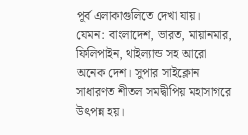পূর্ব এলাকাগুলিতে দেখা যায়। যেমন: বাংলাদেশ, ভারত, মায়ানমার, ফিলিপাইন, থাইল্যান্ড সহ আরো অনেক দেশ। সুপার সাইক্লোন সাধারণত শীতল সমদ্বীপিয় মহাসাগরে উৎপন্ন হয়।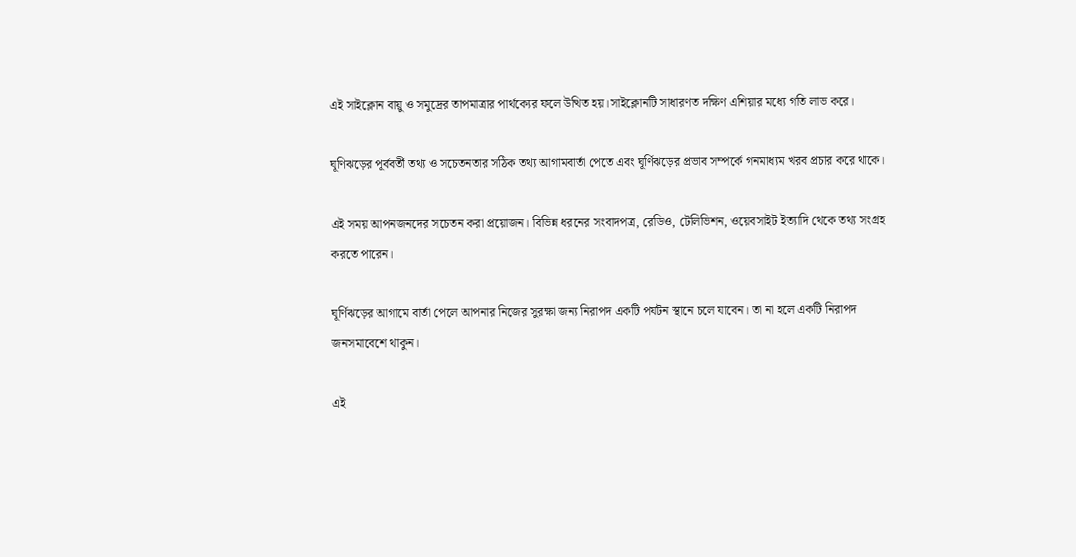এই সাইক্লোন বায়ু ও সমুদ্রের তাপমাত্রার পার্থক্যের ফলে উত্থিত হয়।সাইক্লোনটি সাধারণত দক্ষিণ এশিয়ার মধ্যে গতি লাভ করে।

ঘূণিঝড়ের পূর্ববর্তী তথ্য ও সচেতনতার সঠিক তথ্য আগামবার্তা পেতে এবং ঘূর্ণিঝড়ের প্রভাব সম্পর্কে গনমাধ্যম খরব প্রচার করে থাকে।

এই সময় আপনজনদের সচেতন করা প্রয়োজন। বিভিন্ন ধরনের সংবাদপত্র, রেডিও, টেলিভিশন, ওয়েবসাইট ইত্যাদি থেকে তথ্য সংগ্রহ করতে পারেন।

ঘূর্ণিঝড়ের আগামে বার্তা পেলে আপনার নিজের সুরক্ষা জন্য নিরাপদ একটি পর্যটন স্থানে চলে যাবেন। তা না হলে একটি নিরাপদ জনসমাবেশে থাকুন।

এই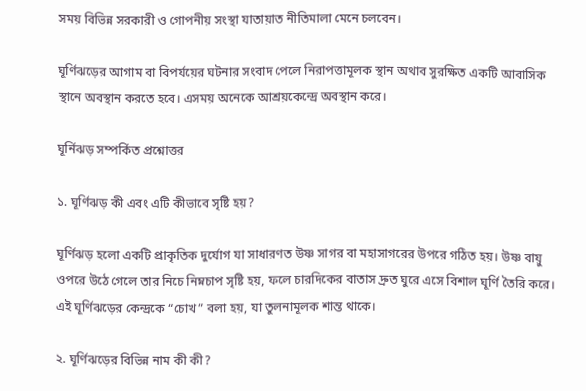সময় বিভিন্ন সরকারী ও গোপনীয় সংস্থা যাতায়াত নীতিমালা মেনে চলবেন।

ঘূর্ণিঝড়ের আগাম বা বিপর্যয়ের ঘটনার সংবাদ পেলে নিরাপত্তামূলক স্থান অথাব সুরক্ষিত একটি আবাসিক স্থানে অবস্থান করতে হবে। এসময় অনেকে আশ্রয়কেন্দ্রে অবস্থান করে।

ঘূর্নিঝড় সম্পর্কিত প্রশ্নোত্তর

১. ঘূর্ণিঝড় কী এবং এটি কীভাবে সৃষ্টি হয়?

ঘূর্ণিঝড় হলো একটি প্রাকৃতিক দুর্যোগ যা সাধারণত উষ্ণ সাগর বা মহাসাগরের উপরে গঠিত হয়। উষ্ণ বায়ু ওপরে উঠে গেলে তার নিচে নিম্নচাপ সৃষ্টি হয়, ফলে চারদিকের বাতাস দ্রুত ঘুরে এসে বিশাল ঘূর্ণি তৈরি করে। এই ঘূর্ণিঝড়ের কেন্দ্রকে “চোখ” বলা হয়, যা তুলনামূলক শান্ত থাকে।

২. ঘূর্ণিঝড়ের বিভিন্ন নাম কী কী?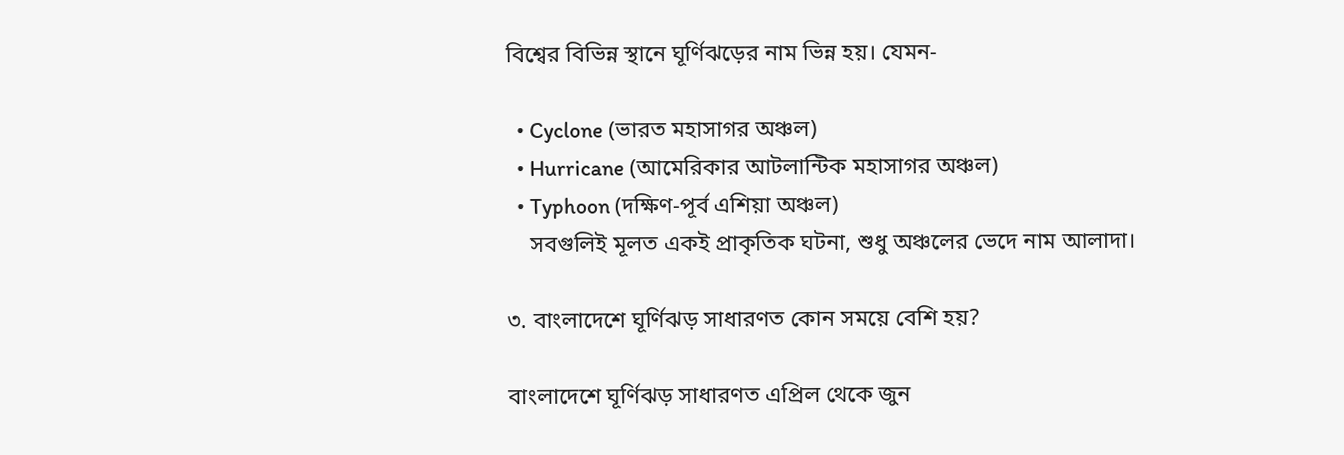বিশ্বের বিভিন্ন স্থানে ঘূর্ণিঝড়ের নাম ভিন্ন হয়। যেমন-

  • Cyclone (ভারত মহাসাগর অঞ্চল)
  • Hurricane (আমেরিকার আটলান্টিক মহাসাগর অঞ্চল)
  • Typhoon (দক্ষিণ-পূর্ব এশিয়া অঞ্চল)
    সবগুলিই মূলত একই প্রাকৃতিক ঘটনা, শুধু অঞ্চলের ভেদে নাম আলাদা।

৩. বাংলাদেশে ঘূর্ণিঝড় সাধারণত কোন সময়ে বেশি হয়?

বাংলাদেশে ঘূর্ণিঝড় সাধারণত এপ্রিল থেকে জুন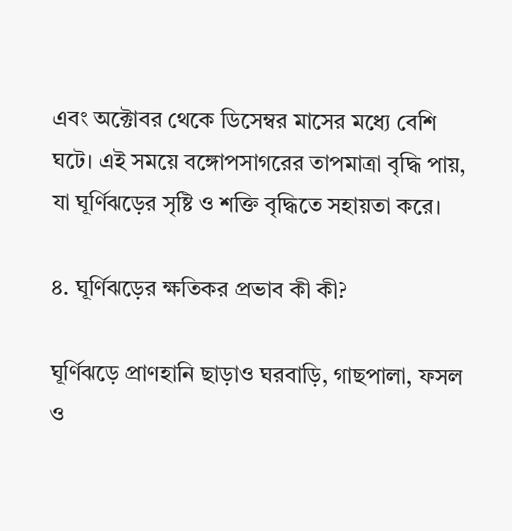এবং অক্টোবর থেকে ডিসেম্বর মাসের মধ্যে বেশি ঘটে। এই সময়ে বঙ্গোপসাগরের তাপমাত্রা বৃদ্ধি পায়, যা ঘূর্ণিঝড়ের সৃষ্টি ও শক্তি বৃদ্ধিতে সহায়তা করে।

৪. ঘূর্ণিঝড়ের ক্ষতিকর প্রভাব কী কী?

ঘূর্ণিঝড়ে প্রাণহানি ছাড়াও ঘরবাড়ি, গাছপালা, ফসল ও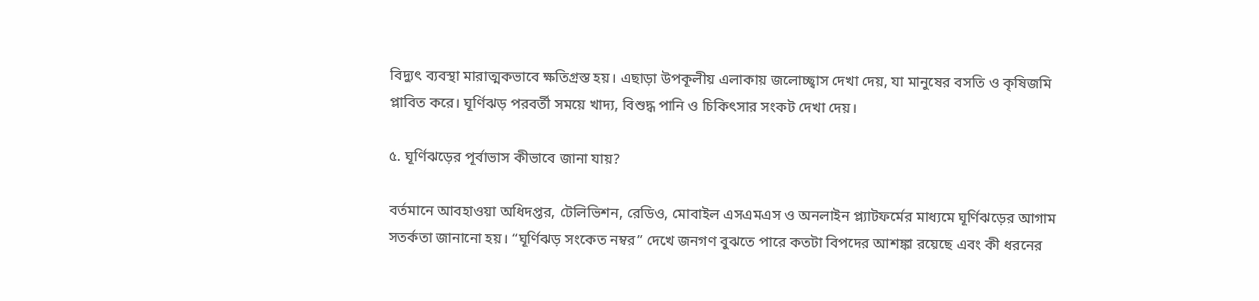বিদ্যুৎ ব্যবস্থা মারাত্মকভাবে ক্ষতিগ্রস্ত হয়। এছাড়া উপকূলীয় এলাকায় জলোচ্ছ্বাস দেখা দেয়, যা মানুষের বসতি ও কৃষিজমি প্লাবিত করে। ঘূর্ণিঝড় পরবর্তী সময়ে খাদ্য, বিশুদ্ধ পানি ও চিকিৎসার সংকট দেখা দেয়।

৫. ঘূর্ণিঝড়ের পূর্বাভাস কীভাবে জানা যায়?

বর্তমানে আবহাওয়া অধিদপ্তর, টেলিভিশন, রেডিও, মোবাইল এসএমএস ও অনলাইন প্ল্যাটফর্মের মাধ্যমে ঘূর্ণিঝড়ের আগাম সতর্কতা জানানো হয়। “ঘূর্ণিঝড় সংকেত নম্বর” দেখে জনগণ বুঝতে পারে কতটা বিপদের আশঙ্কা রয়েছে এবং কী ধরনের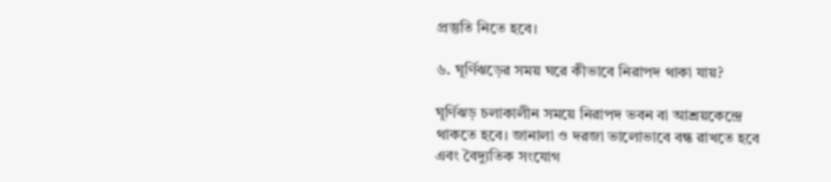প্রস্তুতি নিতে হবে।

৬. ঘূর্ণিঝড়ের সময় ঘরে কীভাবে নিরাপদ থাকা যায়?

ঘূর্ণিঝড় চলাকালীন সময়ে নিরাপদ ভবন বা আশ্রয়কেন্দ্রে থাকতে হবে। জানালা ও দরজা ভালোভাবে বন্ধ রাখতে হবে এবং বৈদ্যুতিক সংযোগ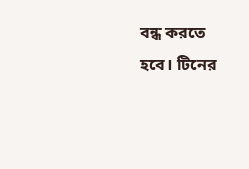বন্ধ করতে হবে। টিনের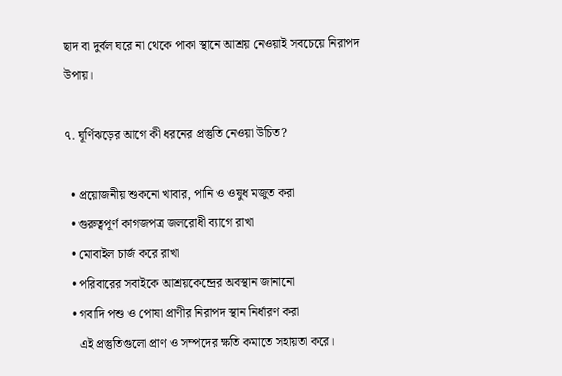ছাদ বা দুর্বল ঘরে না থেকে পাকা স্থানে আশ্রয় নেওয়াই সবচেয়ে নিরাপদ উপায়।

৭. ঘূর্ণিঝড়ের আগে কী ধরনের প্রস্তুতি নেওয়া উচিত?

  • প্রয়োজনীয় শুকনো খাবার, পানি ও ওষুধ মজুত করা
  • গুরুত্বপূর্ণ কাগজপত্র জলরোধী ব্যাগে রাখা
  • মোবাইল চার্জ করে রাখা
  • পরিবারের সবাইকে আশ্রয়কেন্দ্রের অবস্থান জানানো
  • গবাদি পশু ও পোষা প্রাণীর নিরাপদ স্থান নির্ধারণ করা
    এই প্রস্তুতিগুলো প্রাণ ও সম্পদের ক্ষতি কমাতে সহায়তা করে।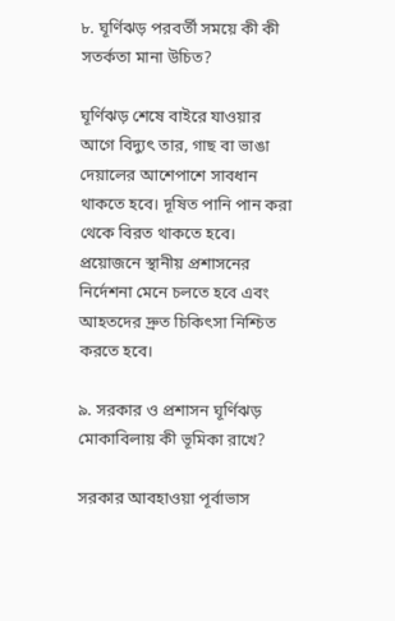৮. ঘূর্ণিঝড় পরবর্তী সময়ে কী কী সতর্কতা মানা উচিত?

ঘূর্ণিঝড় শেষে বাইরে যাওয়ার আগে বিদ্যুৎ তার, গাছ বা ভাঙা দেয়ালের আশেপাশে সাবধান থাকতে হবে। দূষিত পানি পান করা থেকে বিরত থাকতে হবে। প্রয়োজনে স্থানীয় প্রশাসনের নির্দেশনা মেনে চলতে হবে এবং আহতদের দ্রুত চিকিৎসা নিশ্চিত করতে হবে।

৯. সরকার ও প্রশাসন ঘূর্ণিঝড় মোকাবিলায় কী ভূমিকা রাখে?

সরকার আবহাওয়া পূর্বাভাস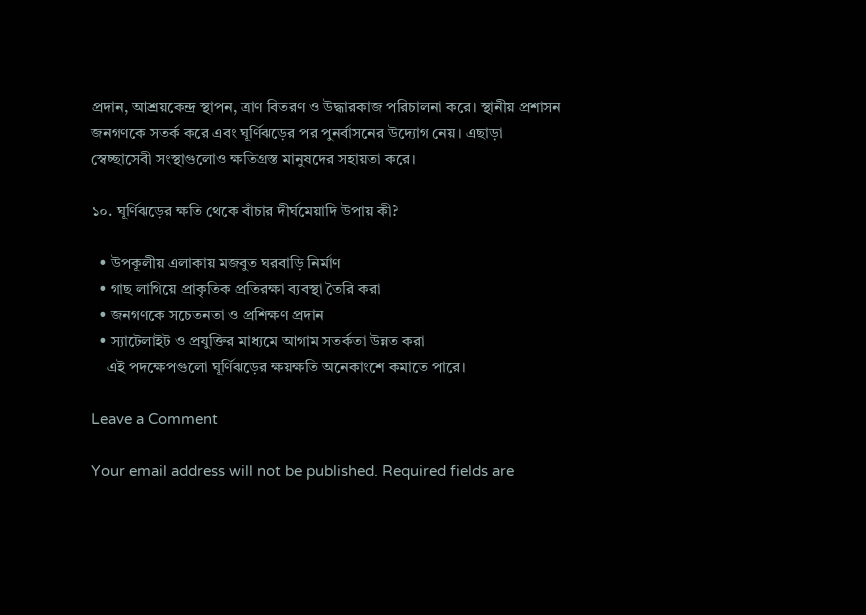প্রদান, আশ্রয়কেন্দ্র স্থাপন, ত্রাণ বিতরণ ও উদ্ধারকাজ পরিচালনা করে। স্থানীয় প্রশাসন জনগণকে সতর্ক করে এবং ঘূর্ণিঝড়ের পর পুনর্বাসনের উদ্যোগ নেয়। এছাড়া স্বেচ্ছাসেবী সংস্থাগুলোও ক্ষতিগ্রস্ত মানুষদের সহায়তা করে।

১০. ঘূর্ণিঝড়ের ক্ষতি থেকে বাঁচার দীর্ঘমেয়াদি উপায় কী?

  • উপকূলীয় এলাকায় মজবুত ঘরবাড়ি নির্মাণ
  • গাছ লাগিয়ে প্রাকৃতিক প্রতিরক্ষা ব্যবস্থা তৈরি করা
  • জনগণকে সচেতনতা ও প্রশিক্ষণ প্রদান
  • স্যাটেলাইট ও প্রযুক্তির মাধ্যমে আগাম সতর্কতা উন্নত করা
    এই পদক্ষেপগুলো ঘূর্ণিঝড়ের ক্ষয়ক্ষতি অনেকাংশে কমাতে পারে।

Leave a Comment

Your email address will not be published. Required fields are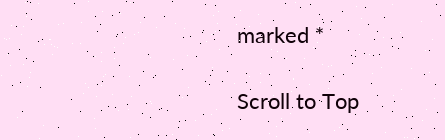marked *

Scroll to Top